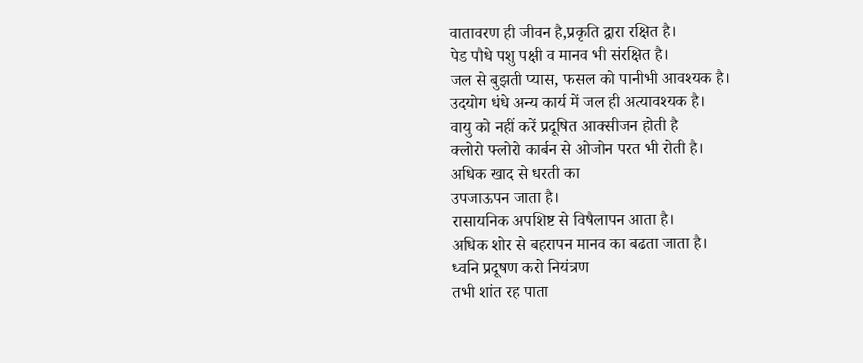वातावरण ही जीवन है,प्रकृति द्वारा रक्षित है।
पेड पौधे पशु पक्षी व मानव भी संरक्षित है।
जल से बुझती प्यास, फसल को पानीभी आवश्यक है।
उदयोग धंधे अन्य कार्य में जल ही अत्यावश्यक है।
वायु को नहीं करें प्रदूषित आक्सीजन होती है
क्लोरो फ्लोरो कार्बन से ओजोन परत भी रोती है।
अधिक खाद से धरती का
उपजाऊपन जाता है।
रासायनिक अपशिष्ट से विषैलापन आता है।
अधिक शोर से बहरापन मानव का बढता जाता है।
ध्वनि प्रदूषण करो नियंत्रण
तभी शांत रह पाता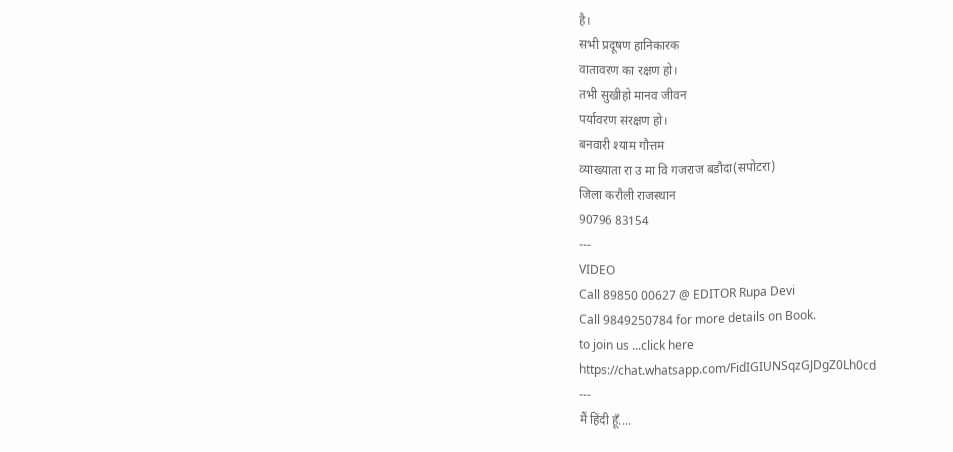है।
सभी प्रदूषण हानिकारक
वातावरण का रक्षण हो।
तभी सुखीहो मानव जीवन
पर्यावरण संरक्षण हो।
बनवारी श्याम गौत्तम
व्याख्याता रा उ मा वि गजराज बडौदा(सपोटरा)
जिला करौली राजस्थान
90796 83154
---
VIDEO
Call 89850 00627 @ EDITOR Rupa Devi
Call 9849250784 for more details on Book.
to join us ...click here
https://chat.whatsapp.com/FidIGIUNSqzGJDgZ0Lh0cd
---
मैं हिंदी हूँ....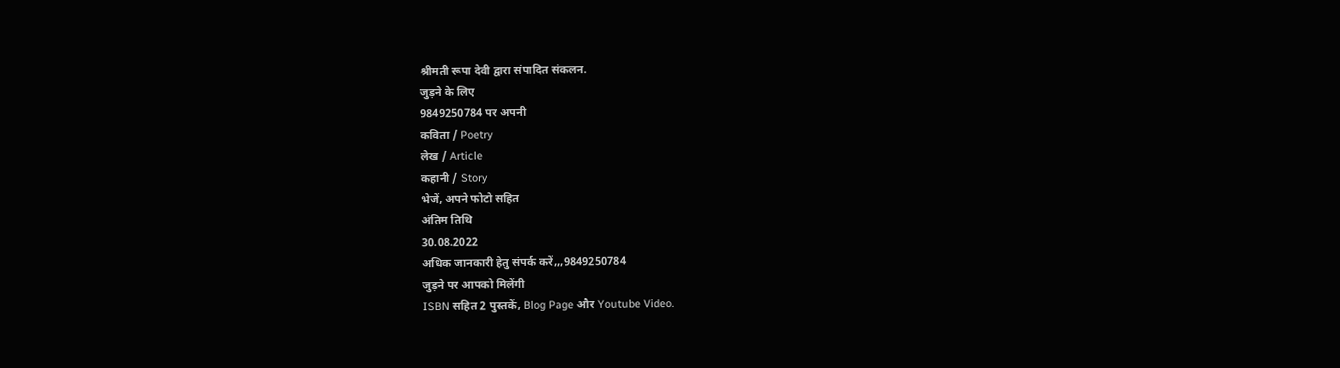श्रीमती रूपा देवी द्वारा संपादित संकलन.
जुड़ने के लिए
9849250784 पर अपनी
कविता / Poetry
लेख / Article
कहानी / Story
भेजें, अपने फोटो सहित
अंतिम तिथि
30.08.2022
अधिक जानकारी हेतु संपर्क करें,,,9849250784
जुड़ने पर आपको मिलेंगी
ISBN सहित 2 पुस्तकें, Blog Page और Youtube Video.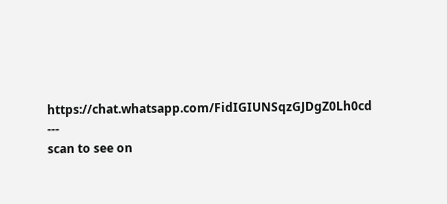https://chat.whatsapp.com/FidIGIUNSqzGJDgZ0Lh0cd
---
scan to see on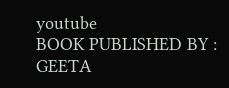youtube
BOOK PUBLISHED BY :
GEETA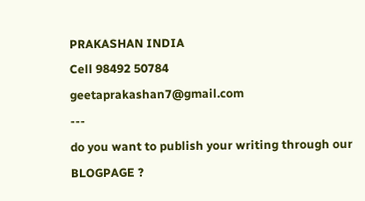PRAKASHAN INDIA
Cell 98492 50784
geetaprakashan7@gmail.com
---
do you want to publish your writing through our BLOGPAGE ?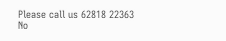Please call us 62818 22363
No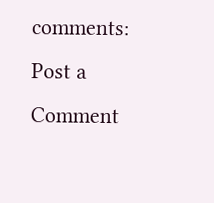comments:
Post a Comment